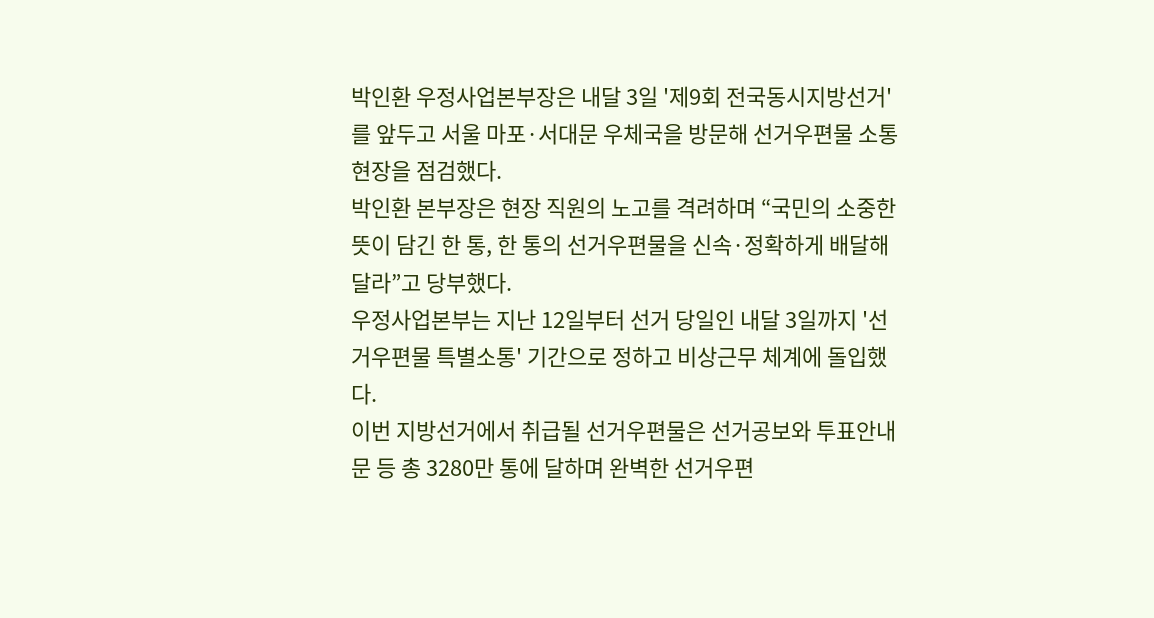박인환 우정사업본부장은 내달 3일 '제9회 전국동시지방선거'를 앞두고 서울 마포·서대문 우체국을 방문해 선거우편물 소통현장을 점검했다.
박인환 본부장은 현장 직원의 노고를 격려하며 “국민의 소중한 뜻이 담긴 한 통, 한 통의 선거우편물을 신속·정확하게 배달해달라”고 당부했다.
우정사업본부는 지난 12일부터 선거 당일인 내달 3일까지 '선거우편물 특별소통' 기간으로 정하고 비상근무 체계에 돌입했다.
이번 지방선거에서 취급될 선거우편물은 선거공보와 투표안내문 등 총 3280만 통에 달하며 완벽한 선거우편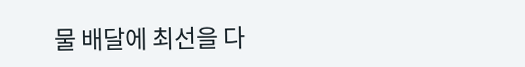물 배달에 최선을 다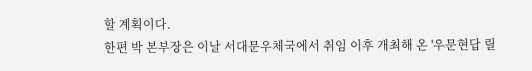할 계획이다.
한편 박 본부장은 이날 서대문우체국에서 취임 이후 개최해 온 '우문현답 릴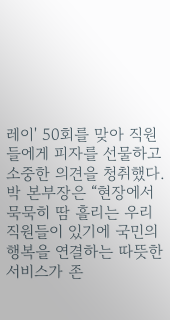레이' 50회를 맞아 직원들에게 피자를 선물하고 소중한 의견을 청취했다.
박 본부장은 “현장에서 묵묵히 땀 흘리는 우리 직원들이 있기에 국민의 행복을 연결하는 따뜻한 서비스가 존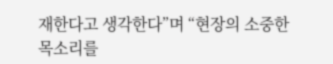재한다고 생각한다”며 “현장의 소중한 목소리를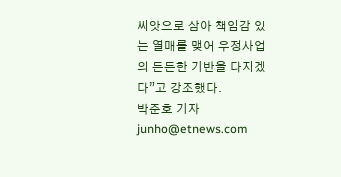씨앗으로 삼아 책임감 있는 열매를 맺어 우정사업의 든든한 기반을 다지겠다”고 강조했다.
박준호 기자 junho@etnews.com